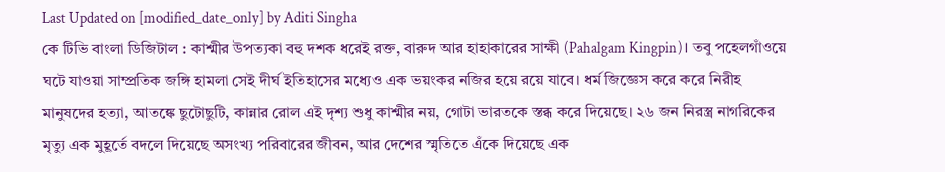Last Updated on [modified_date_only] by Aditi Singha
কে টিভি বাংলা ডিজিটাল : কাশ্মীর উপত্যকা বহু দশক ধরেই রক্ত, বারুদ আর হাহাকারের সাক্ষী (Pahalgam Kingpin)। তবু পহেলগাঁওয়ে ঘটে যাওয়া সাম্প্রতিক জঙ্গি হামলা সেই দীর্ঘ ইতিহাসের মধ্যেও এক ভয়ংকর নজির হয়ে রয়ে যাবে। ধর্ম জিজ্ঞেস করে করে নিরীহ মানুষদের হত্যা, আতঙ্কে ছুটোছুটি, কান্নার রোল এই দৃশ্য শুধু কাশ্মীর নয়, গোটা ভারতকে স্তব্ধ করে দিয়েছে। ২৬ জন নিরস্ত্র নাগরিকের মৃত্যু এক মুহূর্তে বদলে দিয়েছে অসংখ্য পরিবারের জীবন, আর দেশের স্মৃতিতে এঁকে দিয়েছে এক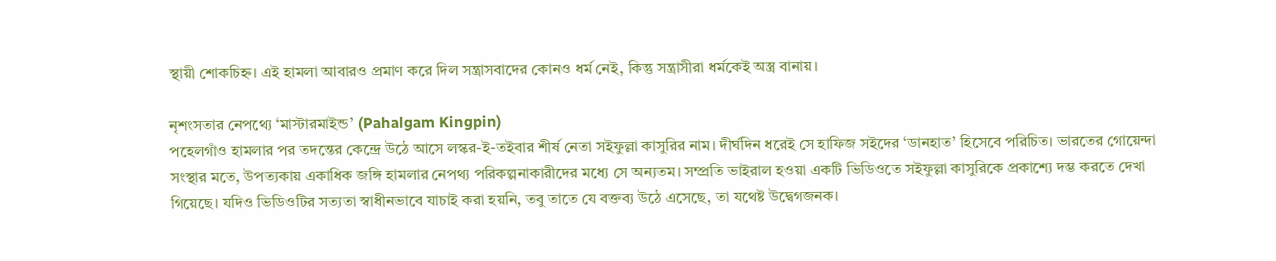স্থায়ী শোকচিহ্ন। এই হামলা আবারও প্রমাণ করে দিল সন্ত্রাসবাদের কোনও ধর্ম নেই, কিন্তু সন্ত্রাসীরা ধর্মকেই অস্ত্র বানায়।

নৃশংসতার নেপথ্যে ‘মাস্টারমাইন্ড’ (Pahalgam Kingpin)
পহেলগাঁও হামলার পর তদন্তের কেন্দ্রে উঠে আসে লস্কর-ই-তইবার শীর্ষ নেতা সইফুল্লা কাসুরির নাম। দীর্ঘদিন ধরেই সে হাফিজ সইদের ‘ডানহাত’ হিসেবে পরিচিত। ভারতের গোয়েন্দা সংস্থার মতে, উপত্যকায় একাধিক জঙ্গি হামলার নেপথ্য পরিকল্পনাকারীদের মধ্যে সে অন্যতম। সম্প্রতি ভাইরাল হওয়া একটি ভিডিওতে সইফুল্লা কাসুরিকে প্রকাশ্যে দম্ভ করতে দেখা গিয়েছে। যদিও ভিডিওটির সত্যতা স্বাধীনভাবে যাচাই করা হয়নি, তবু তাতে যে বক্তব্য উঠে এসেছে, তা যথেষ্ট উদ্বেগজনক।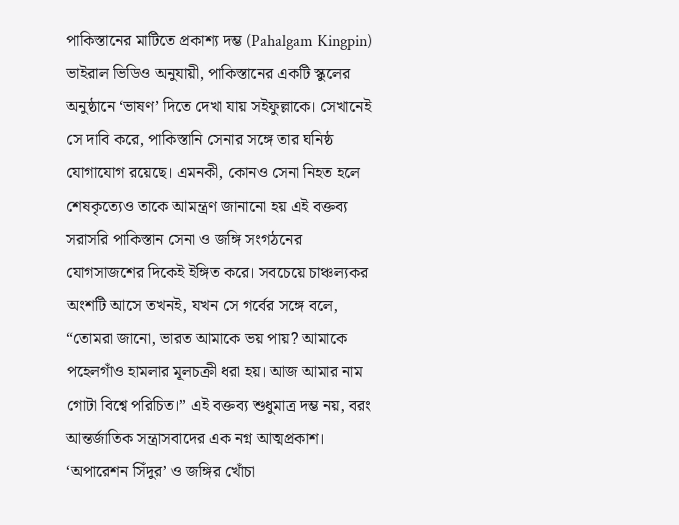পাকিস্তানের মাটিতে প্রকাশ্য দম্ভ (Pahalgam Kingpin)
ভাইরাল ভিডিও অনুযায়ী, পাকিস্তানের একটি স্কুলের অনুষ্ঠানে ‘ভাষণ’ দিতে দেখা যায় সইফুল্লাকে। সেখানেই সে দাবি করে, পাকিস্তানি সেনার সঙ্গে তার ঘনিষ্ঠ যোগাযোগ রয়েছে। এমনকী, কোনও সেনা নিহত হলে শেষকৃত্যেও তাকে আমন্ত্রণ জানানো হয় এই বক্তব্য সরাসরি পাকিস্তান সেনা ও জঙ্গি সংগঠনের যোগসাজশের দিকেই ইঙ্গিত করে। সবচেয়ে চাঞ্চল্যকর অংশটি আসে তখনই, যখন সে গর্বের সঙ্গে বলে, “তোমরা জানো, ভারত আমাকে ভয় পায়? আমাকে পহেলগাঁও হামলার মূলচক্রী ধরা হয়। আজ আমার নাম গোটা বিশ্বে পরিচিত।” এই বক্তব্য শুধুমাত্র দম্ভ নয়, বরং আন্তর্জাতিক সন্ত্রাসবাদের এক নগ্ন আত্মপ্রকাশ।
‘অপারেশন সিঁদুর’ ও জঙ্গির খোঁচা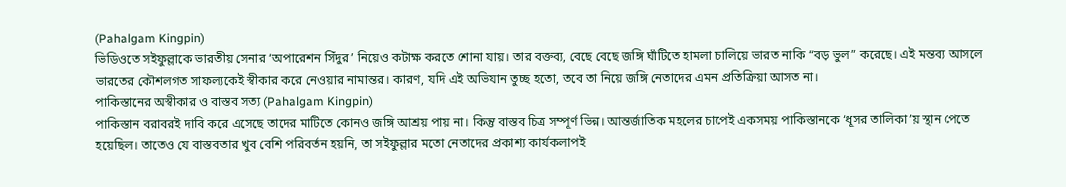(Pahalgam Kingpin)
ভিডিওতে সইফুল্লাকে ভারতীয় সেনার ‘অপারেশন সিঁদুর’ নিয়েও কটাক্ষ করতে শোনা যায়। তার বক্তব্য, বেছে বেছে জঙ্গি ঘাঁটিতে হামলা চালিয়ে ভারত নাকি “বড় ভুল” করেছে। এই মন্তব্য আসলে ভারতের কৌশলগত সাফল্যকেই স্বীকার করে নেওয়ার নামান্তর। কারণ, যদি এই অভিযান তুচ্ছ হতো, তবে তা নিয়ে জঙ্গি নেতাদের এমন প্রতিক্রিয়া আসত না।
পাকিস্তানের অস্বীকার ও বাস্তব সত্য (Pahalgam Kingpin)
পাকিস্তান বরাবরই দাবি করে এসেছে তাদের মাটিতে কোনও জঙ্গি আশ্রয় পায় না। কিন্তু বাস্তব চিত্র সম্পূর্ণ ভিন্ন। আন্তর্জাতিক মহলের চাপেই একসময় পাকিস্তানকে ‘ধূসর তালিকা’য় স্থান পেতে হয়েছিল। তাতেও যে বাস্তবতার খুব বেশি পরিবর্তন হয়নি, তা সইফুল্লার মতো নেতাদের প্রকাশ্য কার্যকলাপই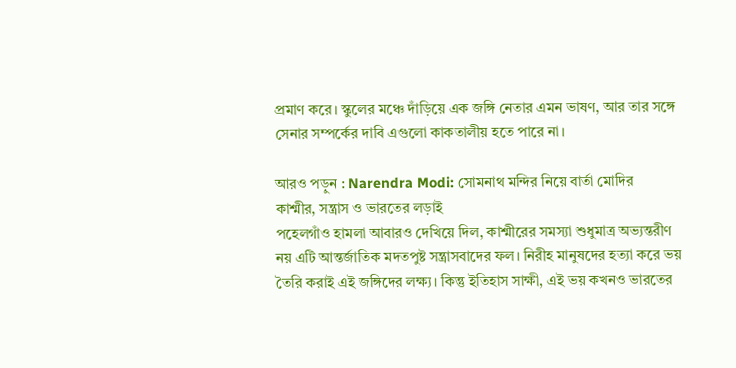প্রমাণ করে। স্কুলের মঞ্চে দাঁড়িয়ে এক জঙ্গি নেতার এমন ভাষণ, আর তার সঙ্গে সেনার সম্পর্কের দাবি এগুলো কাকতালীয় হতে পারে না।

আরও পড়ুন : Narendra Modi: সোমনাথ মন্দির নিয়ে বার্তা মোদির
কাশ্মীর, সন্ত্রাস ও ভারতের লড়াই
পহেলগাঁও হামলা আবারও দেখিয়ে দিল, কাশ্মীরের সমস্যা শুধুমাত্র অভ্যন্তরীণ নয় এটি আন্তর্জাতিক মদতপুষ্ট সন্ত্রাসবাদের ফল। নিরীহ মানুষদের হত্যা করে ভয় তৈরি করাই এই জঙ্গিদের লক্ষ্য। কিন্তু ইতিহাস সাক্ষী, এই ভয় কখনও ভারতের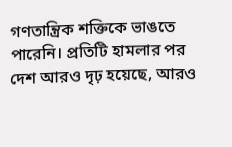গণতান্ত্রিক শক্তিকে ভাঙতে পারেনি। প্রতিটি হামলার পর দেশ আরও দৃঢ় হয়েছে, আরও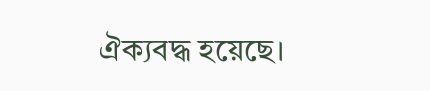ঐক্যবদ্ধ হয়েছে।